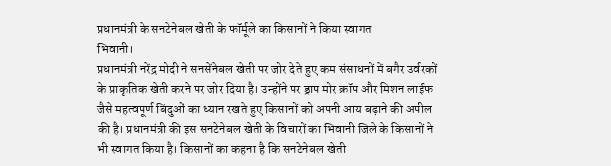प्रधानमंत्री के सनटेनेबल खेती के फॉर्मूले का किसानों ने किया स्वागत
भिवानी।
प्रधानमंत्री नरेंद्र मोदी ने सनसेंनेबल खेती पर जोर देते हुए कम संसाधनों में बगैर उर्वरकों के प्राकृतिक खेती करने पर जोर दिया है। उन्होंने पर ड्राप मोर क्रॉप और मिशन लाईफ जैसे महत्वपूर्ण बिंदुओं का ध्यान रखते हुए किसानों को अपनी आय बढ़ाने की अपील की है। प्रधानमंत्री की इस सनटेनेबल खेती के विचारों का भिवानी जिले के किसानों ने भी स्वागत किया है। किसानों का कहना है कि सनटेनेबल खेती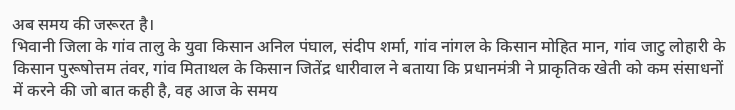अब समय की जरूरत है।
भिवानी जिला के गांव तालु के युवा किसान अनिल पंघाल, संदीप शर्मा, गांव नांगल के किसान मोहित मान, गांव जाटु लोहारी के किसान पुरूषोत्तम तंवर, गांव मिताथल के किसान जितेंद्र धारीवाल ने बताया कि प्रधानमंत्री ने प्राकृतिक खेती को कम संसाधनों में करने की जो बात कही है, वह आज के समय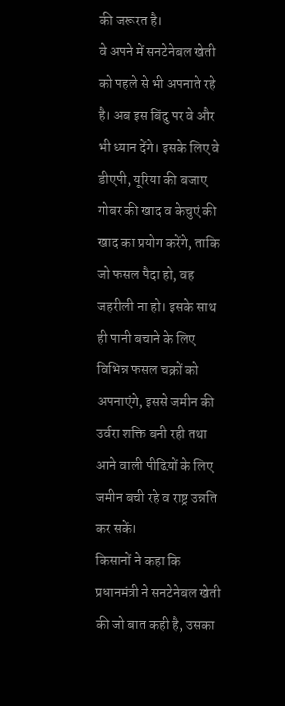की जरूरत है।
वे अपने में सनटेनेबल खेती को पहले से भी अपनाते रहे है। अब इस बिंदु पर वे और भी ध्यान देंगे। इसके लिए वे डीएपी, यूरिया की बजाए गोबर की खाद व केचुएं की खाद का प्रयोग करेंगे, ताकि जो फसल पैदा हो, वह जहरीली ना हो। इसके साथ ही पानी बचाने के लिए विभिन्न फसल चक्रों को अपनाएंगे, इससे जमीन की उर्वरा शक्ति बनी रही तथा आने वाली पीढिय़ों के लिए जमीन बची रहे व राष्ट्र उन्नति कर सकें।
किसानों ने कहा कि प्रधानमंत्री ने सनटेनेबल खेती की जो बात कही है, उसका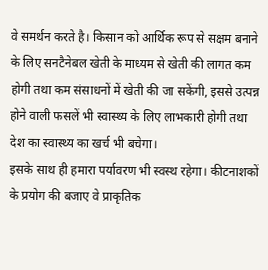वे समर्थन करते है। किसान को आर्थिक रूप से सक्षम बनाने के लिए सनटैनेबल खेती के माध्यम से खेती की लागत कम होगी तथा कम संसाधनों में खेती की जा सकेंगी, इससे उत्पन्न होने वाली फसलें भी स्वास्थ्य के लिए लाभकारी होगी तथा देश का स्वास्थ्य का खर्च भी बचेगा।
इसके साथ ही हमारा पर्यावरण भी स्वस्थ रहेगा। कीटनाशकों के प्रयोग की बजाए वे प्राकृतिक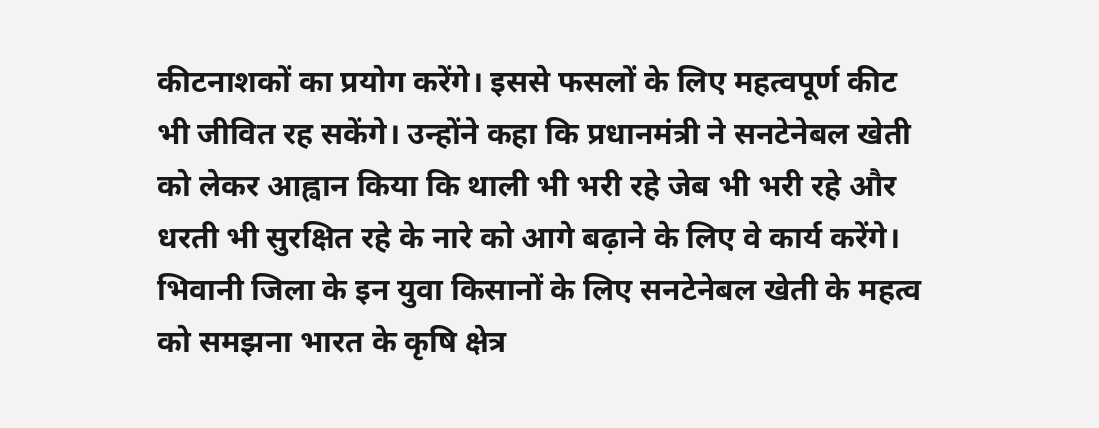कीटनाशकों का प्रयोग करेंगे। इससे फसलों के लिए महत्वपूर्ण कीट भी जीवित रह सकेंगे। उन्होंने कहा कि प्रधानमंत्री ने सनटेनेबल खेती को लेकर आह्वान किया कि थाली भी भरी रहे जेब भी भरी रहे और धरती भी सुरक्षित रहे के नारे को आगे बढ़ाने के लिए वे कार्य करेंगे। भिवानी जिला के इन युवा किसानों के लिए सनटेनेबल खेती के महत्व को समझना भारत के कृषि क्षेत्र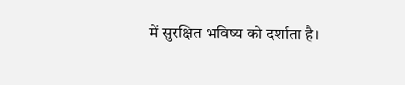में सुरक्षित भविष्य को दर्शाता है।